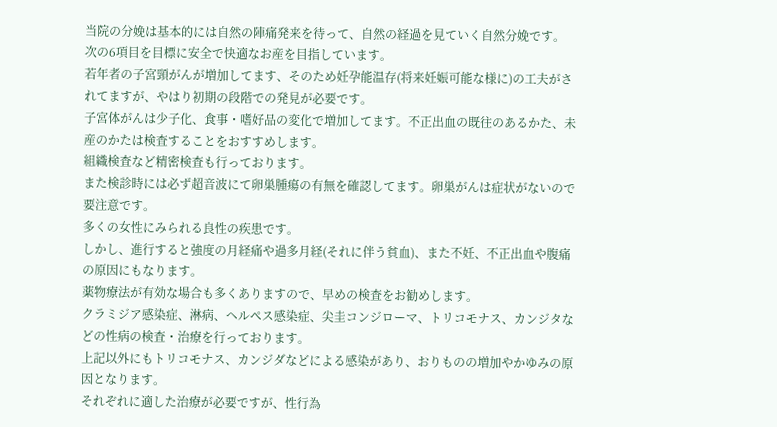当院の分娩は基本的には自然の陣痛発来を待って、自然の経過を見ていく自然分娩です。 次の6項目を目標に安全で快適なお産を目指しています。
若年者の子宮頸がんが増加してます、そのため妊孕能温存(将来妊娠可能な様に)の工夫がされてますが、やはり初期の段階での発見が必要です。
子宮体がんは少子化、食事・嗜好品の変化で増加してます。不正出血の既往のあるかた、未産のかたは検査することをおすすめします。
組織検査など精密検査も行っております。
また検診時には必ず超音波にて卵巣腫瘍の有無を確認してます。卵巣がんは症状がないので要注意です。
多くの女性にみられる良性の疾患です。
しかし、進行すると強度の月経痛や過多月経(それに伴う貧血)、また不妊、不正出血や腹痛の原因にもなります。
薬物療法が有効な場合も多くありますので、早めの検査をお勧めします。
クラミジア感染症、淋病、ヘルペス感染症、尖圭コンジローマ、トリコモナス、カンジタなどの性病の検査・治療を行っております。
上記以外にもトリコモナス、カンジダなどによる感染があり、おりものの増加やかゆみの原因となります。
それぞれに適した治療が必要ですが、性行為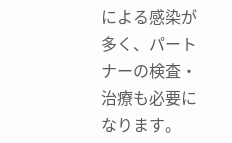による感染が多く、パートナーの検査・治療も必要になります。